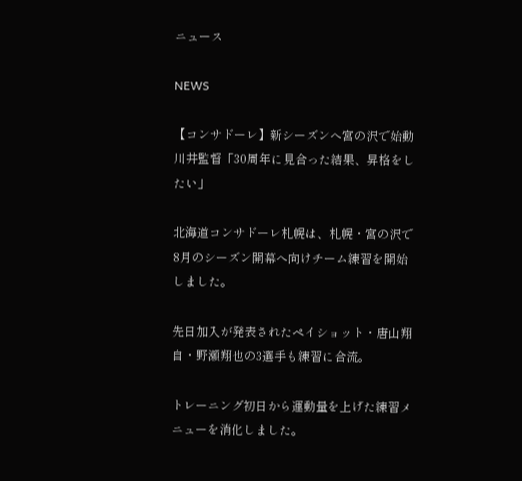ニュース

NEWS

【コンサドーレ】新シーズンへ宮の沢で始動 川井監督「30周年に見合った結果、昇格をしたい」

北海道コンサドーレ札幌は、札幌・宮の沢で8月のシーズン開幕へ向けチーム練習を開始しました。

先日加入が発表されたペイショット・唐山翔自・野瀬翔也の3選手も練習に合流。

トレーニング初日から運動量を上げた練習メニューを消化しました。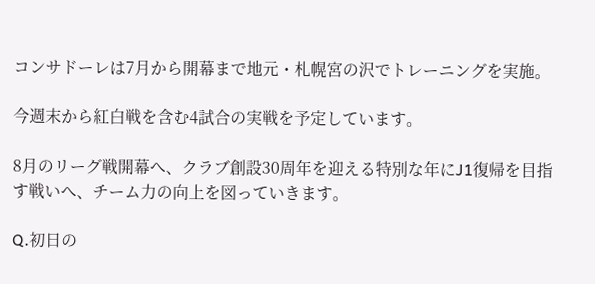コンサドーレは7月から開幕まで地元・札幌宮の沢でトレーニングを実施。

今週末から紅白戦を含む4試合の実戦を予定しています。

8月のリーグ戦開幕へ、クラブ創設30周年を迎える特別な年にJ1復帰を目指す戦いへ、チーム力の向上を図っていきます。

Q.初日の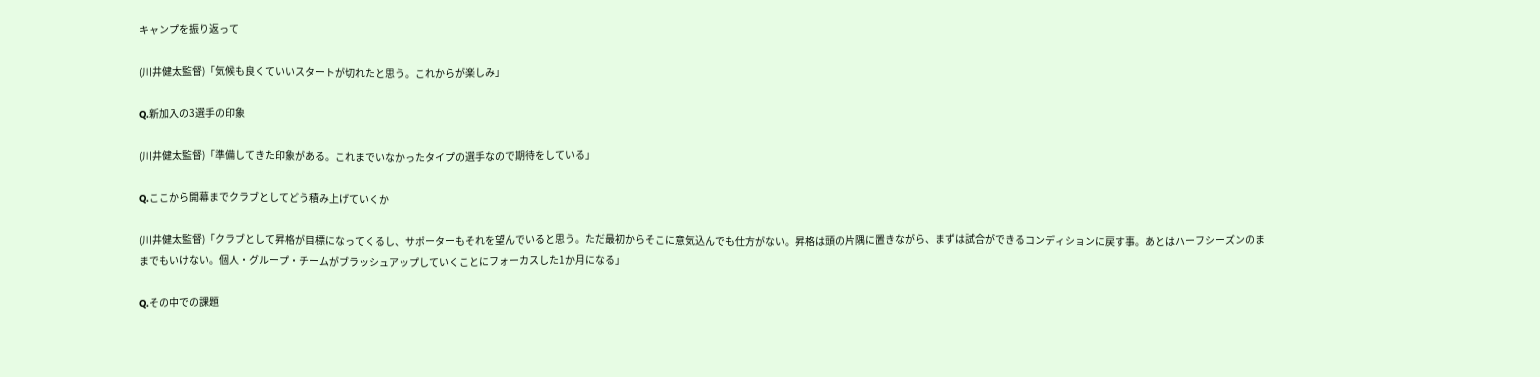キャンプを振り返って

(川井健太監督)「気候も良くていいスタートが切れたと思う。これからが楽しみ」

Q.新加入の3選手の印象

(川井健太監督)「準備してきた印象がある。これまでいなかったタイプの選手なので期待をしている」

Q.ここから開幕までクラブとしてどう積み上げていくか

(川井健太監督)「クラブとして昇格が目標になってくるし、サポーターもそれを望んでいると思う。ただ最初からそこに意気込んでも仕方がない。昇格は頭の片隅に置きながら、まずは試合ができるコンディションに戻す事。あとはハーフシーズンのままでもいけない。個人・グループ・チームがブラッシュアップしていくことにフォーカスした1か月になる」

Q.その中での課題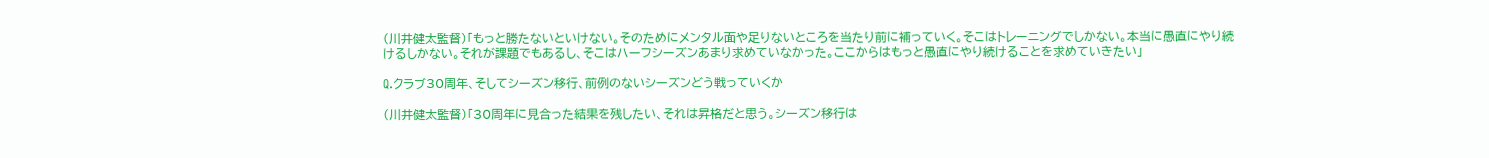(川井健太監督)「もっと勝たないといけない。そのためにメンタル面や足りないところを当たり前に補っていく。そこはトレーニングでしかない。本当に愚直にやり続けるしかない。それが課題でもあるし、そこはハーフシーズンあまり求めていなかった。ここからはもっと愚直にやり続けることを求めていきたい」

Q.クラブ30周年、そしてシーズン移行、前例のないシーズンどう戦っていくか

(川井健太監督)「30周年に見合った結果を残したい、それは昇格だと思う。シーズン移行は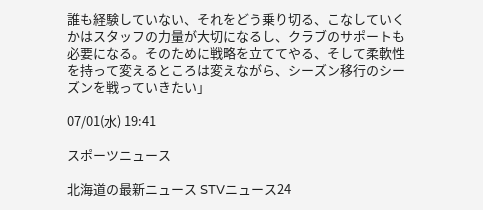誰も経験していない、それをどう乗り切る、こなしていくかはスタッフの力量が大切になるし、クラブのサポートも必要になる。そのために戦略を立ててやる、そして柔軟性を持って変えるところは変えながら、シーズン移行のシーズンを戦っていきたい」

07/01(水) 19:41

スポーツニュース

北海道の最新ニュース STVニュース24